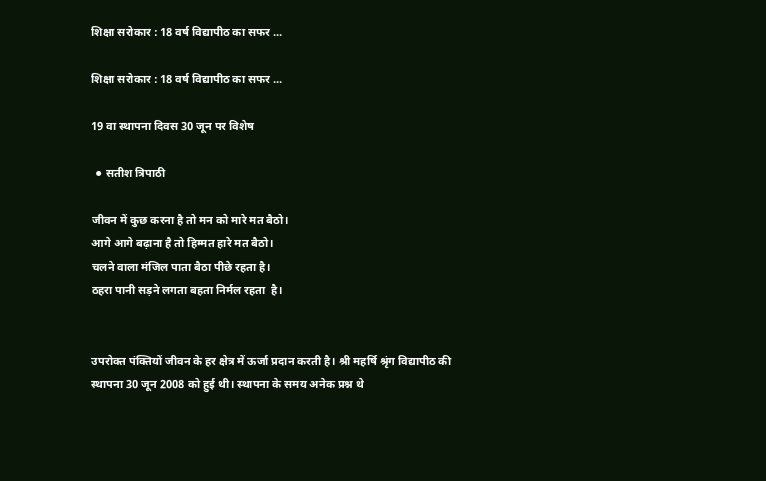शिक्षा सरोकार : 18 वर्ष विद्यापीठ का सफर ...

शिक्षा सरोकार : 18 वर्ष विद्यापीठ का सफर ...

19 वा स्थापना दिवस 30 जून पर विशेष

 ⚫ सतीश त्रिपाठी

जीवन में कुछ करना है तो मन को मारे मत बैठो।
आगे आगे बढ़ाना है तो हिम्मत हारे मत बैठो।
चलने वाला मंजिल पाता बैठा पीछे रहता है।
ठहरा पानी सड़ने लगता बहता निर्मल रहता  है।


उपरोक्त पंक्तियों जीवन के हर क्षेत्र में ऊर्जा प्रदान करती है। श्री महर्षि श्रृंग विद्यापीठ की स्थापना 30 जून 2008 को हुई थी। स्थापना के समय अनेक प्रश्न थे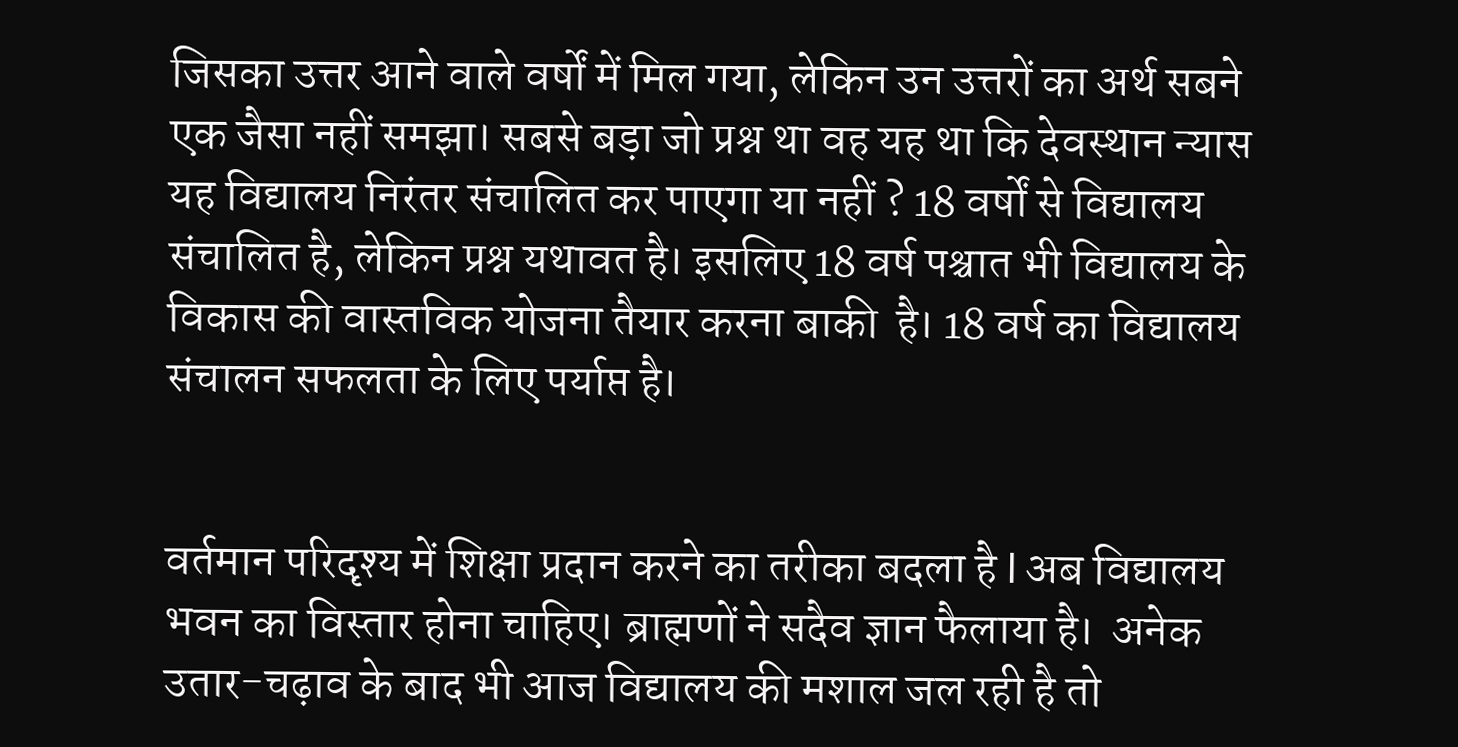जिसका उत्तर आने वाले वर्षों में मिल गया, लेकिन उन उत्तरों का अर्थ सबने एक जैसा नहीं समझा। सबसे बड़ा जो प्रश्न था वह यह था कि देवस्थान न्यास यह विद्यालय निरंतर संचालित कर पाएगा या नहीं ? 18 वर्षों से विद्यालय संचालित है, लेकिन प्रश्न यथावत है। इसलिए 18 वर्ष पश्चात भी विद्यालय के विकास की वास्तविक योजना तैयार करना बाकी  है। 18 वर्ष का विद्यालय संचालन सफलता के लिए पर्याप्त है।


वर्तमान परिदृश्य में शिक्षा प्रदान करने का तरीका बदला है l अब विद्यालय भवन का विस्तार होना चाहिए। ब्राह्मणों ने सदैव ज्ञान फैलाया है।  अनेक उतार-चढ़ाव के बाद भी आज विद्यालय की मशाल जल रही है तो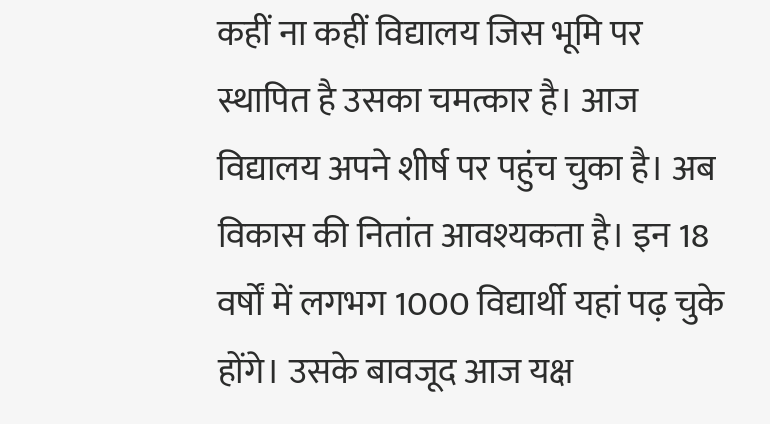कहीं ना कहीं विद्यालय जिस भूमि पर स्थापित है उसका चमत्कार है। आज विद्यालय अपने शीर्ष पर पहुंच चुका है। अब विकास की नितांत आवश्यकता है। इन 18 वर्षों में लगभग 1000 विद्यार्थी यहां पढ़ चुके होंगे। उसके बावजूद आज यक्ष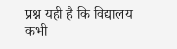प्रश्न यही है कि विद्यालय कभी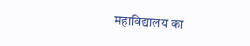महाविद्यालय का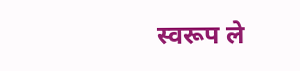स्वरूप ले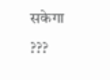सकेगा   ???